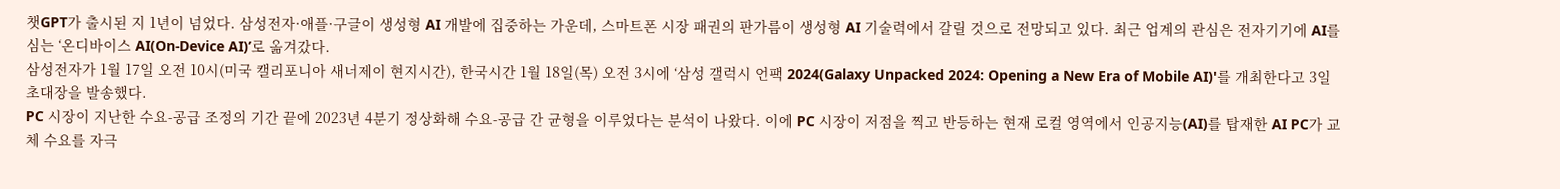챗GPT가 출시된 지 1년이 넘었다. 삼성전자·애플·구글이 생성형 AI 개발에 집중하는 가운데, 스마트폰 시장 패권의 판가름이 생성형 AI 기술력에서 갈릴 것으로 전망되고 있다. 최근 업계의 관심은 전자기기에 AI를 심는 ‘온디바이스 AI(On-Device AI)’로 옮겨갔다.
삼성전자가 1월 17일 오전 10시(미국 캘리포니아 새너제이 현지시간), 한국시간 1월 18일(목) 오전 3시에 ‘삼성 갤럭시 언팩 2024(Galaxy Unpacked 2024: Opening a New Era of Mobile AI)'를 개최한다고 3일 초대장을 발송했다.
PC 시장이 지난한 수요-공급 조정의 기간 끝에 2023년 4분기 정상화해 수요-공급 간 균형을 이루었다는 분석이 나왔다. 이에 PC 시장이 저점을 찍고 반등하는 현재 로컬 영역에서 인공지능(AI)를 탑재한 AI PC가 교체 수요를 자극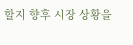할지 향후 시장 상황을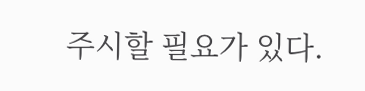주시할 필요가 있다.